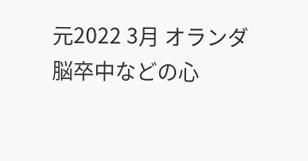元2022 3月 オランダ
脳卒中などの心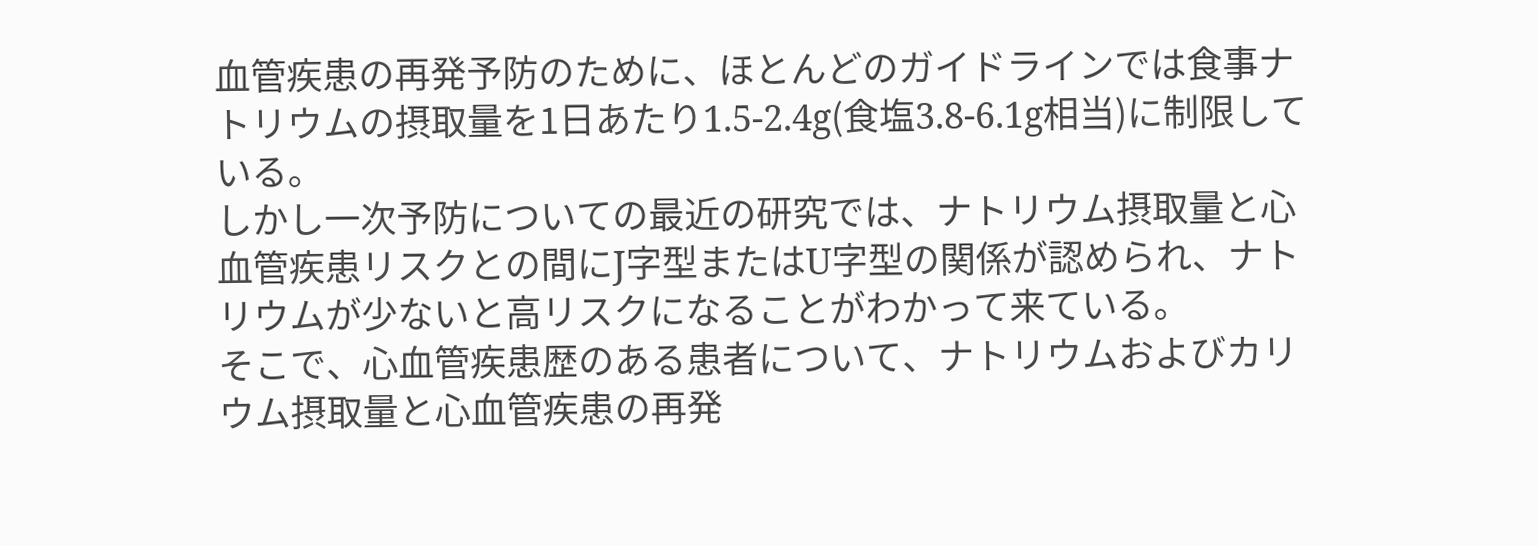血管疾患の再発予防のために、ほとんどのガイドラインでは食事ナトリウムの摂取量を1日あたり1.5-2.4g(食塩3.8-6.1g相当)に制限している。
しかし一次予防についての最近の研究では、ナトリウム摂取量と心血管疾患リスクとの間にJ字型またはU字型の関係が認められ、ナトリウムが少ないと高リスクになることがわかって来ている。
そこで、心血管疾患歴のある患者について、ナトリウムおよびカリウム摂取量と心血管疾患の再発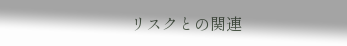リスクとの関連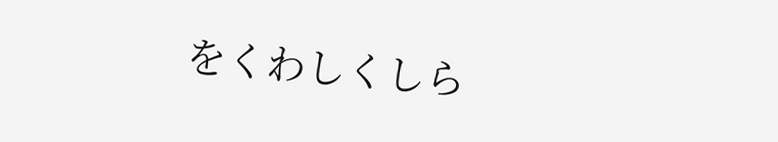をくわしくしら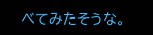べてみたそうな。